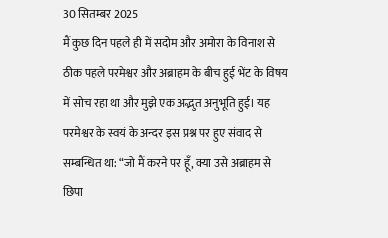30 सितम्बर 2025
मैं कुछ दिन पहले ही में सदोम और अमोरा के विनाश से ठीक पहले परमेश्वर और अब्राहम के बीच हुई भेंट के विषय में सोच रहा था और मुझे एक अद्भुत अनुभूति हुई। यह परमेश्वर के स्वयं के अन्दर इस प्रश्न पर हुए संवाद से सम्बन्धित था: “जो मैं करने पर हूँ, क्या उसे अब्राहम से छिपा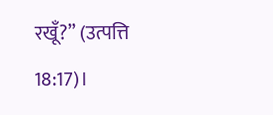रखूँ?” (उत्पत्ति 18:17)।